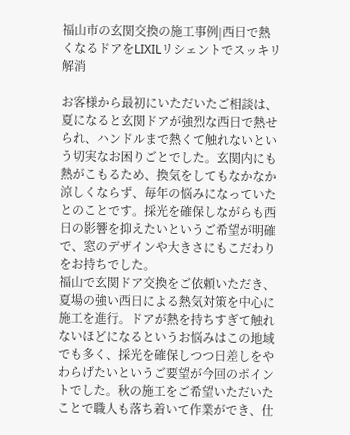福山市の玄関交換の施工事例|西日で熱くなるドアをLIXILリシェントでスッキリ解消

お客様から最初にいただいたご相談は、夏になると玄関ドアが強烈な西日で熱せられ、ハンドルまで熱くて触れないという切実なお困りごとでした。玄関内にも熱がこもるため、換気をしてもなかなか涼しくならず、毎年の悩みになっていたとのことです。採光を確保しながらも西日の影響を抑えたいというご希望が明確で、窓のデザインや大きさにもこだわりをお持ちでした。
福山で玄関ドア交換をご依頼いただき、夏場の強い西日による熱気対策を中心に施工を進行。ドアが熱を持ちすぎて触れないほどになるというお悩みはこの地域でも多く、採光を確保しつつ日差しをやわらげたいというご要望が今回のポイントでした。秋の施工をご希望いただいたことで職人も落ち着いて作業ができ、仕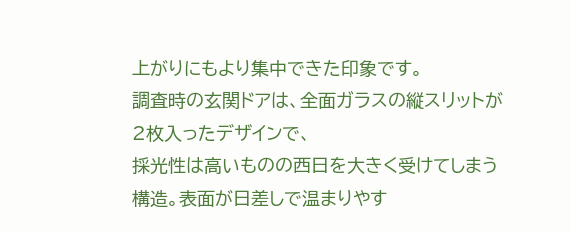上がりにもより集中できた印象です。
調査時の玄関ドアは、全面ガラスの縦スリットが2枚入ったデザインで、
採光性は高いものの西日を大きく受けてしまう構造。表面が日差しで温まりやす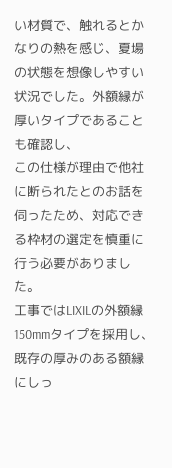い材質で、触れるとかなりの熱を感じ、夏場の状態を想像しやすい状況でした。外額縁が厚いタイプであることも確認し、
この仕様が理由で他社に断られたとのお話を伺ったため、対応できる枠材の選定を慎重に行う必要がありました。
工事ではLIXILの外額縁150mmタイプを採用し、既存の厚みのある額縁にしっ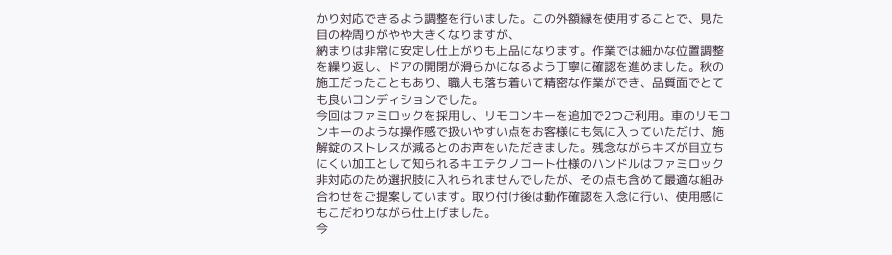かり対応できるよう調整を行いました。この外額縁を使用することで、見た目の枠周りがやや大きくなりますが、
納まりは非常に安定し仕上がりも上品になります。作業では細かな位置調整を繰り返し、ドアの開閉が滑らかになるよう丁寧に確認を進めました。秋の施工だったこともあり、職人も落ち着いて精密な作業ができ、品質面でとても良いコンディションでした。
今回はファミロックを採用し、リモコンキーを追加で2つご利用。車のリモコンキーのような操作感で扱いやすい点をお客様にも気に入っていただけ、施解錠のストレスが減るとのお声をいただきました。残念ながらキズが目立ちにくい加工として知られるキエテクノコート仕様のハンドルはファミロック非対応のため選択肢に入れられませんでしたが、その点も含めて最適な組み合わせをご提案しています。取り付け後は動作確認を入念に行い、使用感にもこだわりながら仕上げました。
今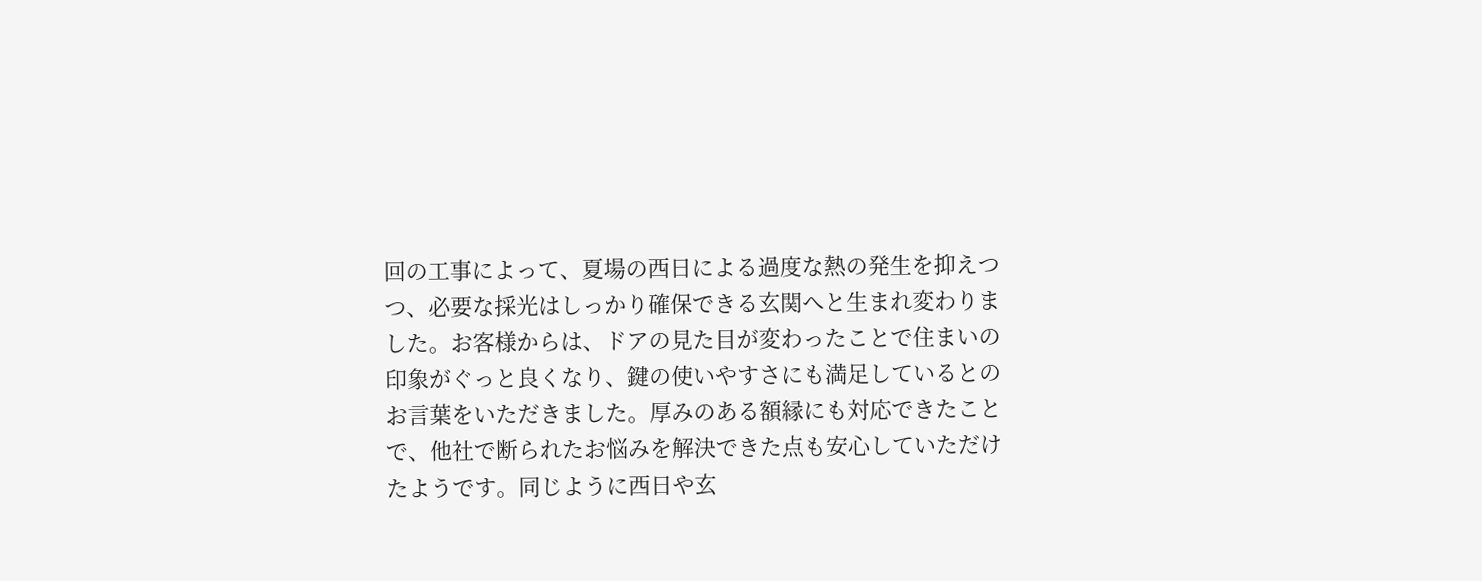回の工事によって、夏場の西日による過度な熱の発生を抑えつつ、必要な採光はしっかり確保できる玄関へと生まれ変わりました。お客様からは、ドアの見た目が変わったことで住まいの印象がぐっと良くなり、鍵の使いやすさにも満足しているとのお言葉をいただきました。厚みのある額縁にも対応できたことで、他社で断られたお悩みを解決できた点も安心していただけたようです。同じように西日や玄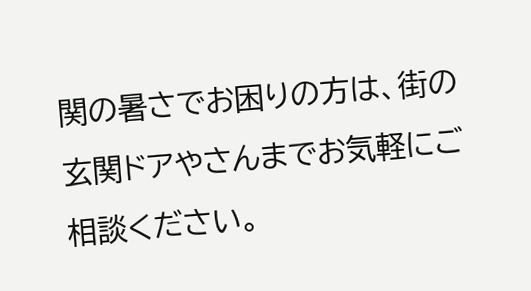関の暑さでお困りの方は、街の玄関ドアやさんまでお気軽にご相談ください。